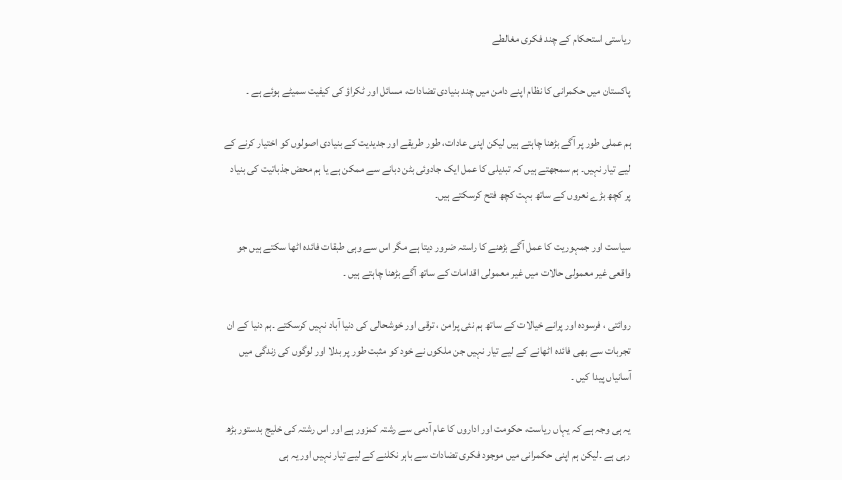ریاستی استحکام کے چند فکری مغالطے

پاکستان میں حکمرانی کا نظام اپنے دامن میں چند بنیادی تضادات، مسائل اور ٹکراؤ کی کیفیت سمیٹے ہوئے ہے ۔

ہم عملی طور پر آگے بڑھنا چاہتے ہیں لیکن اپنی عادات، طور طریقے اور جدیدیت کے بنیادی اصولوں کو اختیار کرنے کے لیے تیار نہیں۔ ہم سمجھتے ہیں کہ تبدیلی کا عمل ایک جادوئی بٹن دبانے سے ممکن ہے یا ہم محض جذباتیت کی بنیاد پر کچھ بڑے نعروں کے ساتھ بہت کچھ فتح کرسکتے ہیں۔

سیاست اور جمہوریت کا عمل آگے بڑھنے کا راستہ ضرور دیتا ہے مگر اس سے وہی طبقات فائدہ اٹھا سکتے ہیں جو واقعی غیر معمولی حالات میں غیر معمولی اقدامات کے ساتھ آگے بڑھنا چاہتے ہیں ۔

روائتی ، فرسودہ اور پرانے خیالات کے ساتھ ہم نئی پرامن ، ترقی اور خوشحالی کی دنیا آباد نہیں کرسکتے ۔ہم دنیا کے ان تجربات سے بھی فائدہ اٹھانے کے لیے تیار نہیں جن ملکوں نے خود کو مثبت طور پر بدلا اور لوگوں کی زندگی میں آسانیاں پیدا کیں ۔

یہ ہی وجہ ہے کہ یہاں ریاست، حکومت اور اداروں کا عام آدمی سے رشتہ کمزور ہے اور اس رشتہ کی خلیج بدستور بڑھ رہی ہے ۔لیکن ہم اپنی حکمرانی میں موجود فکری تضادات سے باہر نکلنے کے لیے تیار نہیں اور یہ ہی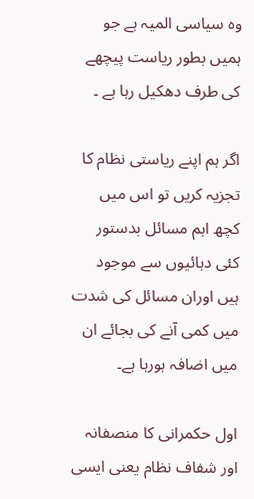وہ سیاسی المیہ ہے جو ہمیں بطور ریاست پیچھے کی طرف دھکیل رہا ہے ۔

اگر ہم اپنے ریاستی نظام کا تجزیہ کریں تو اس میں کچھ اہم مسائل بدستور کئی دہائیوں سے موجود ہیں اوران مسائل کی شدت میں کمی آنے کی بجائے ان میں اضافہ ہورہا ہے۔

اول حکمرانی کا منصفانہ اور شفاف نظام یعنی ایسی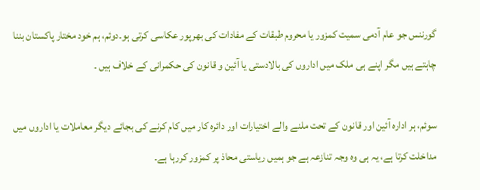گورننس جو عام آدمی سمیت کمزور یا محروم طبقات کے مفادات کی بھرپور عکاسی کرتی ہو۔دوئم، ہم خود مختار پاکستان بننا چاہتے ہیں مگر اپنے ہی ملک میں اداروں کی بالادستی یا آئین و قانون کی حکمرانی کے خلاف ہیں ۔

سوئم، ہر ادارہ آئین اور قانون کے تحت ملنے والے اختیارات اور دائرہ کار میں کام کرنے کی بجائے دیگر معاملات یا اداروں میں مداخلت کرتا ہے، یہ ہی وہ وجہ تنازعہ ہے جو ہمیں ریاستی محاذ پر کمزور کررہا ہے۔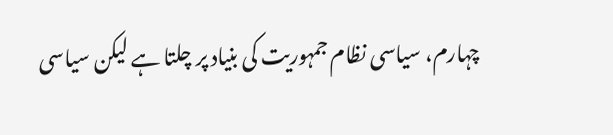چہارم، سیاسی نظام جمہوریت کی بنیاد پر چلتا ہے لیکن سیاسی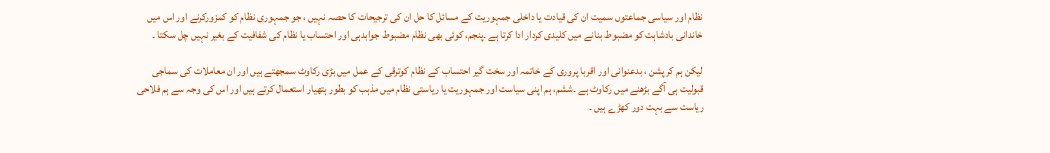نظام اور سیاسی جماعتوں سمیت ان کی قیادت یا داخلی جمہوریت کے مسائل کا حل ان کی ترجیحات کا حصہ نہیں ، جو جمہوری نظام کو کمزورکرنے اور اس میں خاندانی بادشاہت کو مضبوط بنانے میں کلیدی کردار ادا کرتا ہے ۔پنجم، کوئی بھی نظام مضبوط جوابدہی اور احتساب یا نظام کی شفافیت کے بغیر نہیں چل سکتا ۔

لیکن ہم کرپشن ، بدعنوانی اور اقربا پروری کے خاتمہ اور سخت گیر احتساب کے نظام کوترقی کے عمل میں بڑی رکاوٹ سمجھتے ہیں اور ان معاملات کی سماجی قبولیت ہی آگے بڑھنے میں رکاوٹ ہے ۔ششم، ہم اپنی سیاست اور جمہوریت یا ریاستی نظام میں مذہب کو بطور ہتھیار استعمال کرتے ہیں اور اس کی وجہ سے ہم فلاحی ریاست سے بہت دور کھڑے ہیں ۔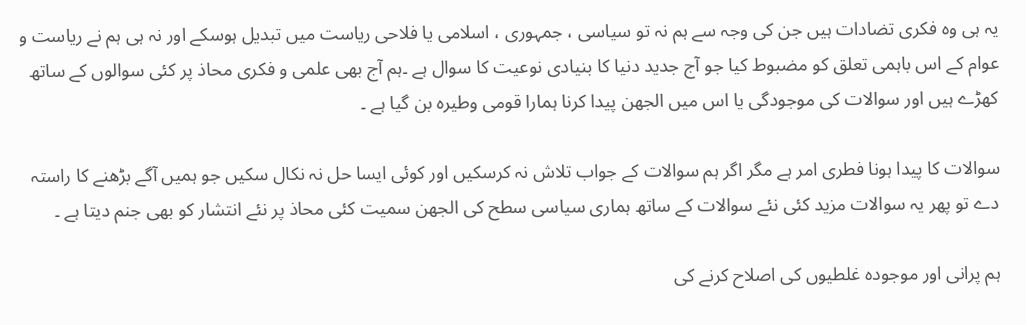یہ ہی وہ فکری تضادات ہیں جن کی وجہ سے ہم نہ تو سیاسی ، جمہوری ، اسلامی یا فلاحی ریاست میں تبدیل ہوسکے اور نہ ہی ہم نے ریاست و عوام کے اس باہمی تعلق کو مضبوط کیا جو آج جدید دنیا کا بنیادی نوعیت کا سوال ہے ۔ہم آج بھی علمی و فکری محاذ پر کئی سوالوں کے ساتھ کھڑے ہیں اور سوالات کی موجودگی یا اس میں الجھن پیدا کرنا ہمارا قومی وطیرہ بن گیا ہے ۔

سوالات کا پیدا ہونا فطری امر ہے مگر اگر ہم سوالات کے جواب تلاش نہ کرسکیں اور کوئی ایسا حل نہ نکال سکیں جو ہمیں آگے بڑھنے کا راستہ دے تو پھر یہ سوالات مزید کئی نئے سوالات کے ساتھ ہماری سیاسی سطح کی الجھن سمیت کئی محاذ پر نئے انتشار کو بھی جنم دیتا ہے ۔

ہم پرانی اور موجودہ غلطیوں کی اصلاح کرنے کی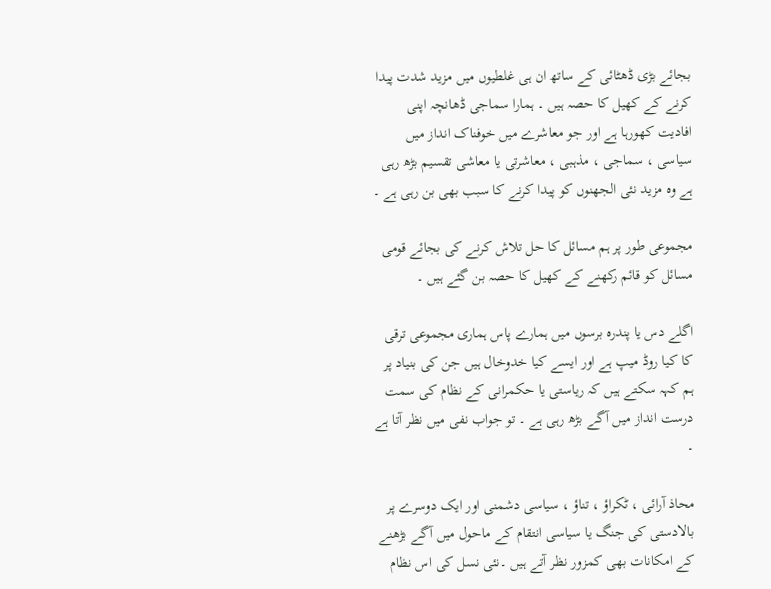بجائے بڑی ڈھٹائی کے ساتھ ان ہی غلطیوں میں مزید شدت پیدا کرنے کے کھیل کا حصہ ہیں ۔ ہمارا سماجی ڈھانچہ اپنی افادیت کھورہا ہے اور جو معاشرے میں خوفناک انداز میں سیاسی ، سماجی ، مذہبی ، معاشرتی یا معاشی تقسیم بڑھ رہی ہے وہ مزید نئی الجھنوں کو پیدا کرنے کا سبب بھی بن رہی ہے ۔

مجموعی طور پر ہم مسائل کا حل تلاش کرنے کی بجائے قومی مسائل کو قائم رکھنے کے کھیل کا حصہ بن گئے ہیں ۔

اگلے دس یا پندرہ برسوں میں ہمارے پاس ہماری مجموعی ترقی کا کیا روڈ میپ ہے اور ایسے کیا خدوخال ہیں جن کی بنیاد پر ہم کہہ سکتے ہیں کہ ریاستی یا حکمرانی کے نظام کی سمت درست انداز میں آگے بڑھ رہی ہے ۔ تو جواب نفی میں نظر آتا ہے ۔

محاذ آرائی ، ٹکراؤ ، تناؤ ، سیاسی دشمنی اور ایک دوسرے پر بالادستی کی جنگ یا سیاسی انتقام کے ماحول میں آگے بڑھنے کے امکانات بھی کمزور نظر آتے ہیں ۔نئی نسل کی اس نظام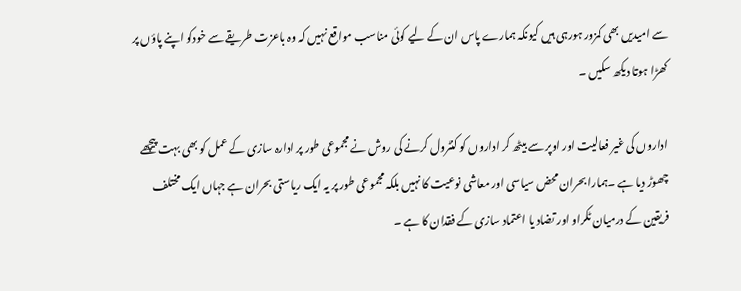سے امیدیں بھی کمزور ہورہی ہیں کیونکہ ہمارے پاس ان کے لیے کوئی مناسب مواقع نہیں کہ وہ باعزت طریقے سے خودکو اپنے پاؤں پر کھڑا ہوتا دیکھ سکیں ۔

اداروں کی غیر فعالیت اور اوپر سے بیٹھ کر اداروں کو کنٹرول کرنے کی روش نے مجموعی طور پر ادارہ سازی کے عمل کو بھی بہت پیچھے چھوڑ دیا ہے ۔ہمارا بحران محض سیاسی اور معاشی نوعیت کا نہیں بلکہ مجموعی طور پر یہ ایک ریاستی بحران ہے جہاں ایک مختلف فریقین کے درمیان ٹکراو اور تضاد یا اعتماد سازی کے فقدان کا ہے ۔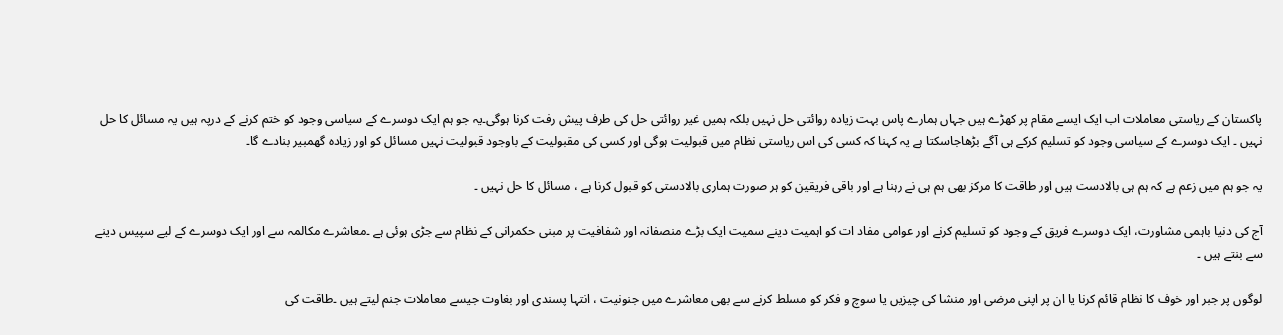پاکستان کے ریاستی معاملات اب ایک ایسے مقام پر کھڑے ہیں جہاں ہمارے پاس بہت زیادہ روائتی حل نہیں بلکہ ہمیں غیر روائتی حل کی طرف پیش رفت کرنا ہوگی۔یہ جو ہم ایک دوسرے کے سیاسی وجود کو ختم کرنے کے درپہ ہیں یہ مسائل کا حل نہیں ۔ ایک دوسرے کے سیاسی وجود کو تسلیم کرکے ہی آگے بڑھاجاسکتا ہے یہ کہنا کہ کسی کی اس ریاستی نظام میں قبولیت ہوگی اور کسی کی مقبولیت کے باوجود قبولیت نہیں مسائل کو اور زیادہ گھمبیر بنادے گا۔

یہ جو ہم میں زعم ہے کہ ہم ہی بالادست ہیں اور طاقت کا مرکز بھی ہم ہی نے رہنا ہے اور باقی فریقین کو ہر صورت ہماری بالادستی کو قبول کرنا ہے ، مسائل کا حل نہیں ۔

آج کی دنیا باہمی مشاورت، ایک دوسرے فریق کے وجود کو تسلیم کرنے اور عوامی مفاد ات کو اہمیت دینے سمیت ایک بڑے منصفانہ اور شفافیت پر مبنی حکمرانی کے نظام سے جڑی ہوئی ہے ۔معاشرے مکالمہ سے اور ایک دوسرے کے لیے سپیس دینے سے بنتے ہیں ۔

لوگوں پر جبر اور خوف کا نظام قائم کرنا یا ان پر اپنی مرضی اور منشا کی چیزیں یا سوچ و فکر کو مسلط کرنے سے بھی معاشرے میں جنونیت ، انتہا پسندی اور بغاوت جیسے معاملات جنم لیتے ہیں ۔طاقت کی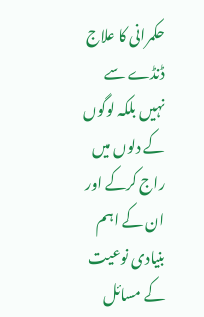حکمرانی کا علاج ڈنڈے سے نہیں بلکہ لوگوں کے دلوں میں راج کرکے اور ان کے اہم بنیادی نوعیت کے مسائل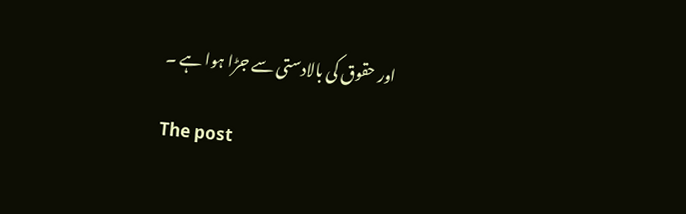اور حقوق کی بالادستی سے جڑا ہوا ہے ۔

The post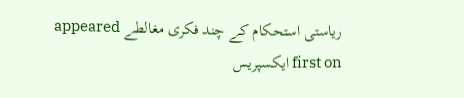ریاستی استحکام کے چند فکری مغالطے appeared first on ایکسپریس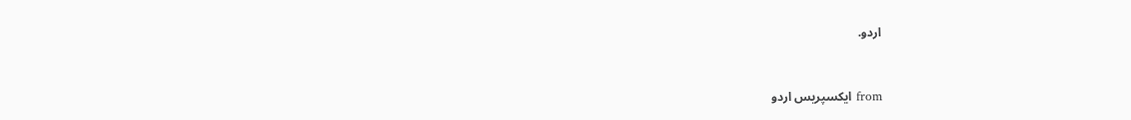اردو.



from ایکسپریس اردو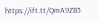https://ift.tt/QmA9ZB5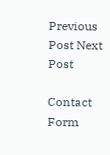Previous Post Next Post

Contact Form